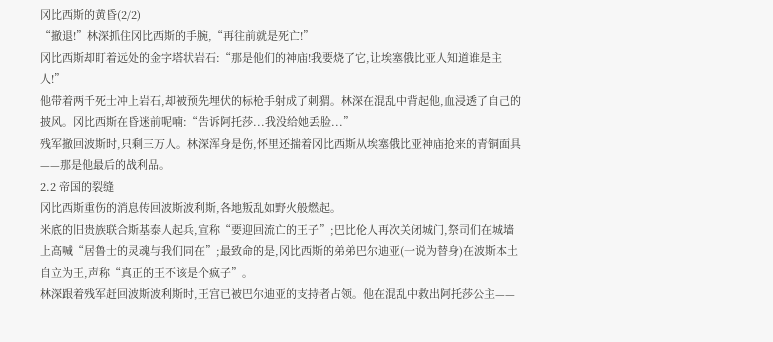冈比西斯的黄昏(2/2)
“撤退!”林深抓住冈比西斯的手腕,“再往前就是死亡!”
冈比西斯却盯着远处的金字塔状岩石:“那是他们的神庙!我要烧了它,让埃塞俄比亚人知道谁是主人!”
他带着两千死士冲上岩石,却被预先埋伏的标枪手射成了刺猬。林深在混乱中背起他,血浸透了自己的披风。冈比西斯在昏迷前呢喃:“告诉阿托莎...我没给她丢脸...”
残军撤回波斯时,只剩三万人。林深浑身是伤,怀里还揣着冈比西斯从埃塞俄比亚神庙抢来的青铜面具——那是他最后的战利品。
2.2 帝国的裂缝
冈比西斯重伤的消息传回波斯波利斯,各地叛乱如野火般燃起。
米底的旧贵族联合斯基泰人起兵,宣称“要迎回流亡的王子”;巴比伦人再次关闭城门,祭司们在城墙上高喊“居鲁士的灵魂与我们同在”;最致命的是,冈比西斯的弟弟巴尔迪亚(一说为替身)在波斯本土自立为王,声称“真正的王不该是个疯子”。
林深跟着残军赶回波斯波利斯时,王宫已被巴尔迪亚的支持者占领。他在混乱中救出阿托莎公主——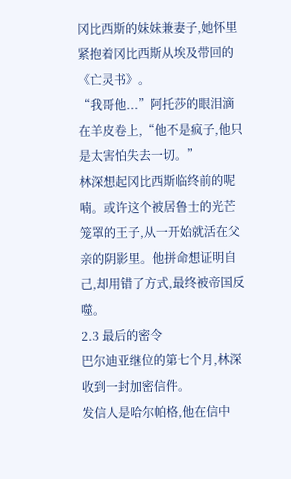冈比西斯的妹妹兼妻子,她怀里紧抱着冈比西斯从埃及带回的《亡灵书》。
“我哥他...”阿托莎的眼泪滴在羊皮卷上,“他不是疯子,他只是太害怕失去一切。”
林深想起冈比西斯临终前的呢喃。或许这个被居鲁士的光芒笼罩的王子,从一开始就活在父亲的阴影里。他拼命想证明自己,却用错了方式,最终被帝国反噬。
2.3 最后的密令
巴尔迪亚继位的第七个月,林深收到一封加密信件。
发信人是哈尔帕格,他在信中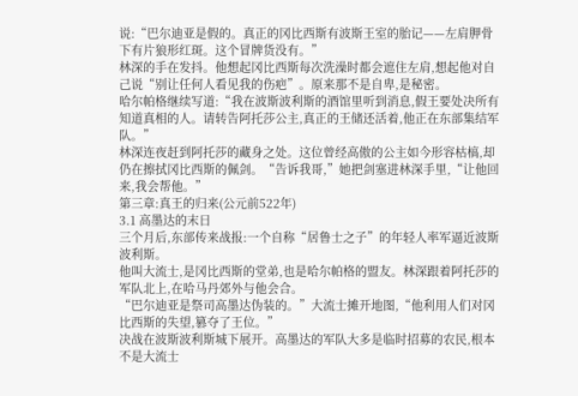说:“巴尔迪亚是假的。真正的冈比西斯有波斯王室的胎记——左肩胛骨下有片狼形红斑。这个冒牌货没有。”
林深的手在发抖。他想起冈比西斯每次洗澡时都会遮住左肩,想起他对自己说“别让任何人看见我的伤疤”。原来那不是自卑,是秘密。
哈尔帕格继续写道:“我在波斯波利斯的酒馆里听到消息,假王要处决所有知道真相的人。请转告阿托莎公主,真正的王储还活着,他正在东部集结军队。”
林深连夜赶到阿托莎的藏身之处。这位曾经高傲的公主如今形容枯槁,却仍在擦拭冈比西斯的佩剑。“告诉我哥,”她把剑塞进林深手里,“让他回来,我会帮他。”
第三章:真王的归来(公元前522年)
3.1 高墨达的末日
三个月后,东部传来战报:一个自称“居鲁士之子”的年轻人率军逼近波斯波利斯。
他叫大流士,是冈比西斯的堂弟,也是哈尔帕格的盟友。林深跟着阿托莎的军队北上,在哈马丹郊外与他会合。
“巴尔迪亚是祭司高墨达伪装的。”大流士摊开地图,“他利用人们对冈比西斯的失望,篡夺了王位。”
决战在波斯波利斯城下展开。高墨达的军队大多是临时招募的农民,根本不是大流士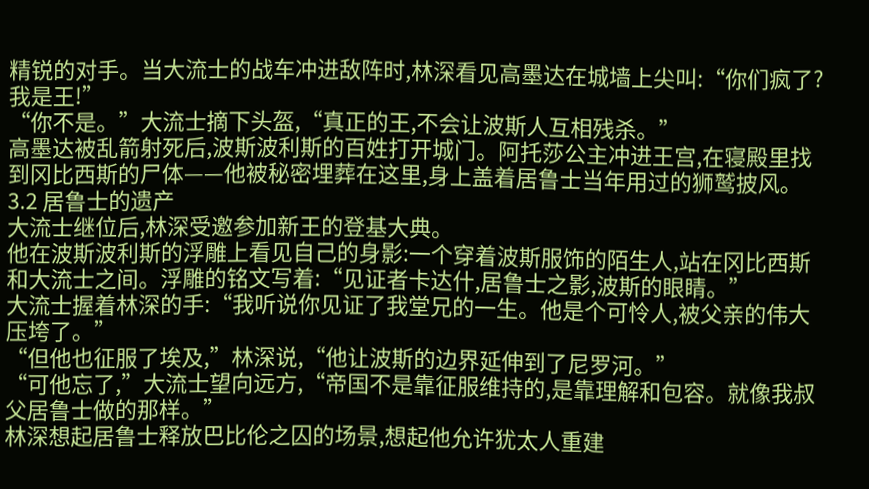精锐的对手。当大流士的战车冲进敌阵时,林深看见高墨达在城墙上尖叫:“你们疯了?我是王!”
“你不是。”大流士摘下头盔,“真正的王,不会让波斯人互相残杀。”
高墨达被乱箭射死后,波斯波利斯的百姓打开城门。阿托莎公主冲进王宫,在寝殿里找到冈比西斯的尸体——他被秘密埋葬在这里,身上盖着居鲁士当年用过的狮鹫披风。
3.2 居鲁士的遗产
大流士继位后,林深受邀参加新王的登基大典。
他在波斯波利斯的浮雕上看见自己的身影:一个穿着波斯服饰的陌生人,站在冈比西斯和大流士之间。浮雕的铭文写着:“见证者卡达什,居鲁士之影,波斯的眼睛。”
大流士握着林深的手:“我听说你见证了我堂兄的一生。他是个可怜人,被父亲的伟大压垮了。”
“但他也征服了埃及,”林深说,“他让波斯的边界延伸到了尼罗河。”
“可他忘了,”大流士望向远方,“帝国不是靠征服维持的,是靠理解和包容。就像我叔父居鲁士做的那样。”
林深想起居鲁士释放巴比伦之囚的场景,想起他允许犹太人重建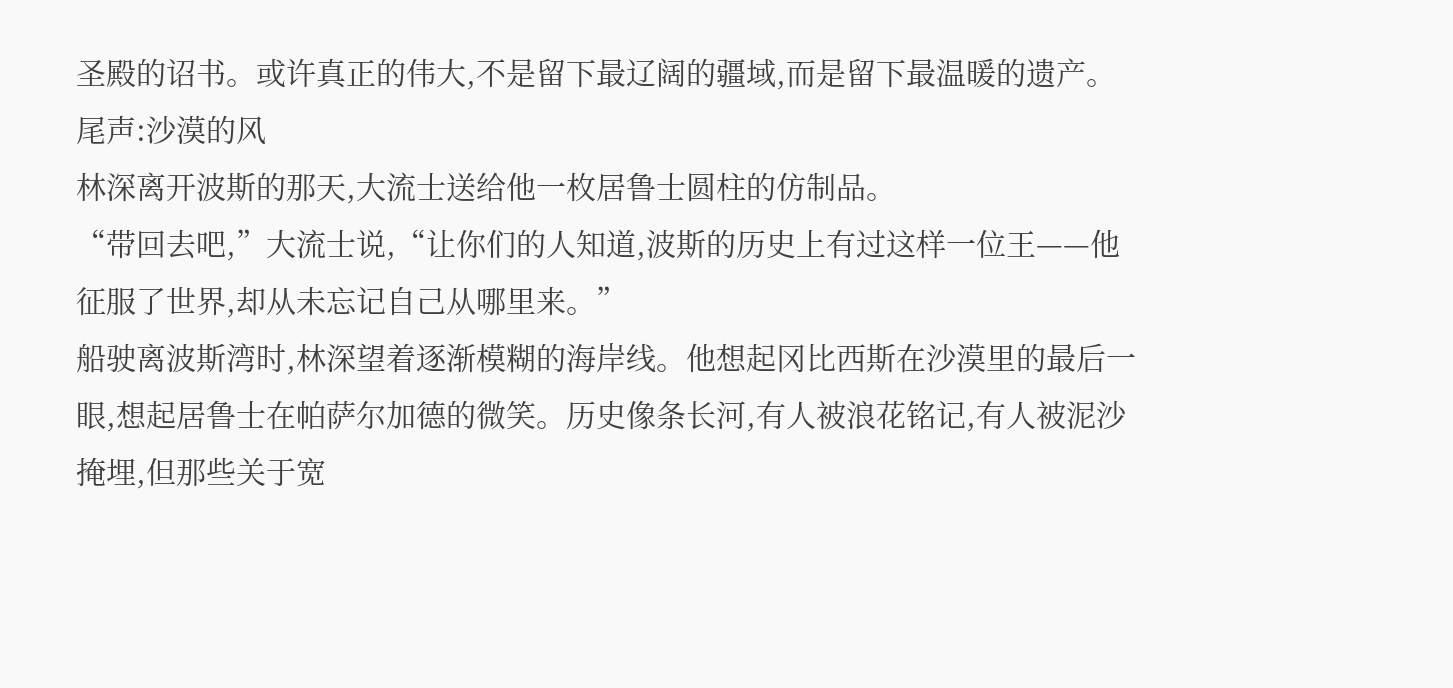圣殿的诏书。或许真正的伟大,不是留下最辽阔的疆域,而是留下最温暖的遗产。
尾声:沙漠的风
林深离开波斯的那天,大流士送给他一枚居鲁士圆柱的仿制品。
“带回去吧,”大流士说,“让你们的人知道,波斯的历史上有过这样一位王——他征服了世界,却从未忘记自己从哪里来。”
船驶离波斯湾时,林深望着逐渐模糊的海岸线。他想起冈比西斯在沙漠里的最后一眼,想起居鲁士在帕萨尔加德的微笑。历史像条长河,有人被浪花铭记,有人被泥沙掩埋,但那些关于宽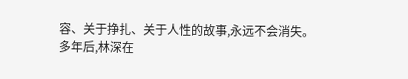容、关于挣扎、关于人性的故事,永远不会消失。
多年后,林深在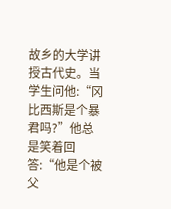故乡的大学讲授古代史。当学生问他:“冈比西斯是个暴君吗?”他总是笑着回答:“他是个被父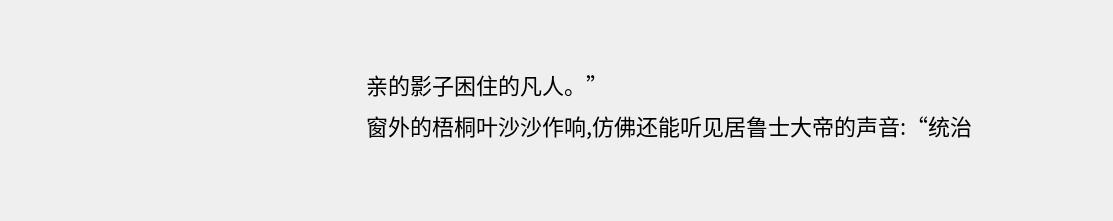亲的影子困住的凡人。”
窗外的梧桐叶沙沙作响,仿佛还能听见居鲁士大帝的声音:“统治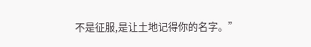不是征服,是让土地记得你的名字。”